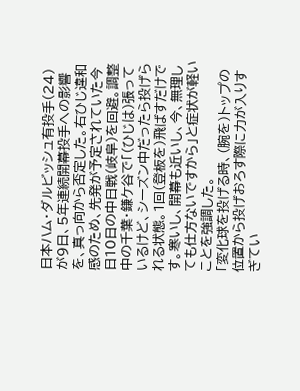日本ハム・ダルビッシュ有投手(24)が9日、5年連続開幕投手への影響を、真っ向から否定した。右ひじ違和感のため、先発が予定されていた今日10日の中日戦(岐阜)を回避。調整中の千葉・鎌ケ谷で「(ひじは)張っているけど、シーズン中だったら投げられる状態。1回(登板を)飛ばすだけです。寒いし、開幕も近いし、今、無理しても仕方ないですから」と症状が軽いことを強調した。
「変化球を投げる時、(腕を)トップの位置から投げおろす際に力が入りすぎてい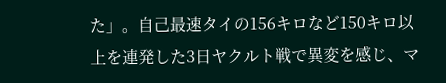た」。自己最速タイの156キロなど150キロ以上を連発した3日ヤクルト戦で異変を感じ、マ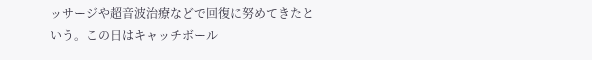ッサージや超音波治療などで回復に努めてきたという。この日はキャッチボール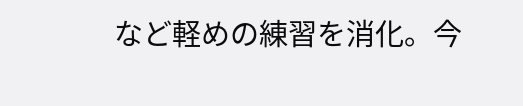など軽めの練習を消化。今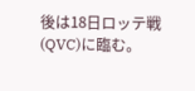後は18日ロッテ戦(QVC)に臨む。